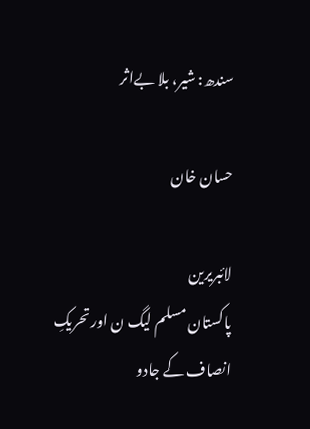سندھ: شیر، بلا بےاثر

حسان خان

لائبریرین
پاکستان مسلم لیگ ن اور تحریکِ انصاف کے جادو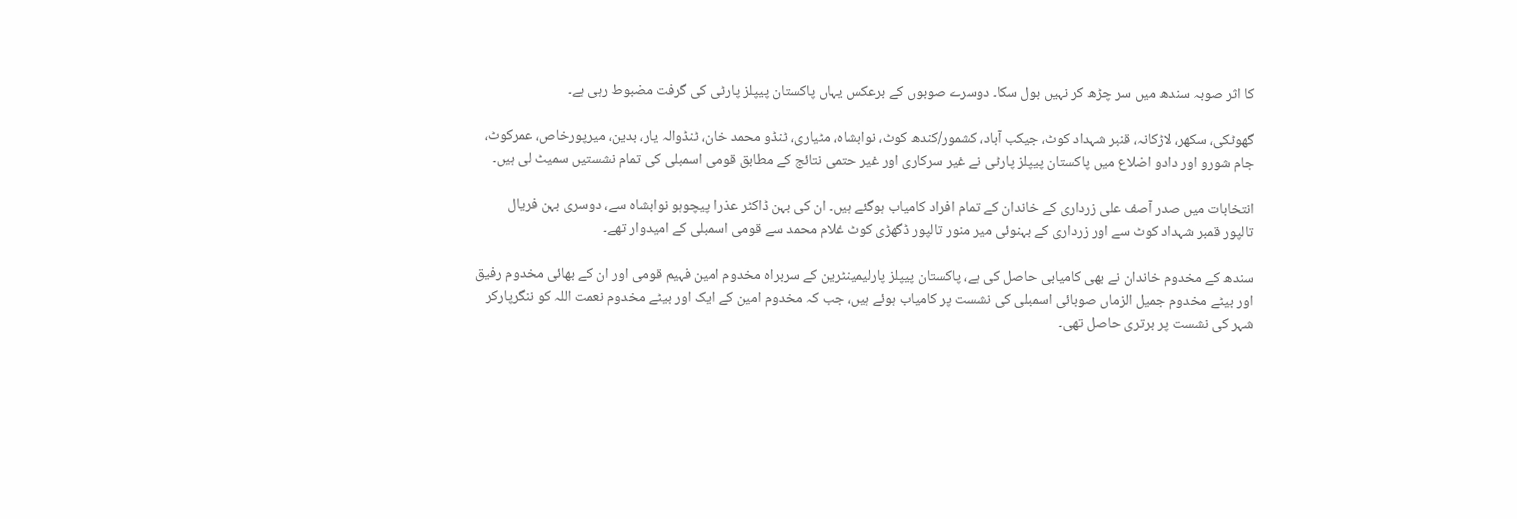کا اثر صوبہ سندھ میں سر چڑھ کر نہیں بول سکا۔ دوسرے صوبوں کے برعکس یہاں پاکستان پیپلز پارٹی کی گرفت مضبوط رہی ہے۔

گھوٹکی، سکھر، لاڑکانہ، قنبر شہداد کوٹ، جیکب آباد، کشمور/کندھ کوٹ، نوابشاہ، مٹیاری، ٹنڈو محمد خان، ٹنڈوالہ یار، بدین، میرپورخاص، عمرکوٹ، جام شورو اور دادو اضلاع میں پاکستان پیپلز پارٹی نے غیر سرکاری اور غیر حتمی نتائج کے مطابق قومی اسمبلی کی تمام نشستیں سمیٹ لی ہیں۔

انتخابات میں صدر آصف علی زرداری کے خاندان کے تمام افراد کامیاب ہوگئے ہیں۔ ان کی بہن ڈاکٹر عذرا پیچوہو نوابشاہ سے، دوسری بہن فریال تالپور قمبر شہداد کوٹ سے اور زرداری کے بہنوئی میر منور تالپور ڈگھڑی کوٹ غلام محمد سے قومی اسمبلی کے امیدوار تھے۔

سندھ کے مخدوم خاندان نے بھی کامیابی حاصل کی ہے، پاکستان پیپلز پارلیمینٹرین کے سربراہ مخدوم امین فہیم قومی اور ان کے بھائی مخدوم رفیق اور بیٹے مخدوم جمیل الزماں صوبائی اسمبلی کی نشست پر کامیاب ہوئے ہیں، جب کہ مخدوم امین کے ایک اور بیٹے مخدوم نعمت اللہ کو ننگرپارکر شہر کی نشست پر برتری حاصل تھی۔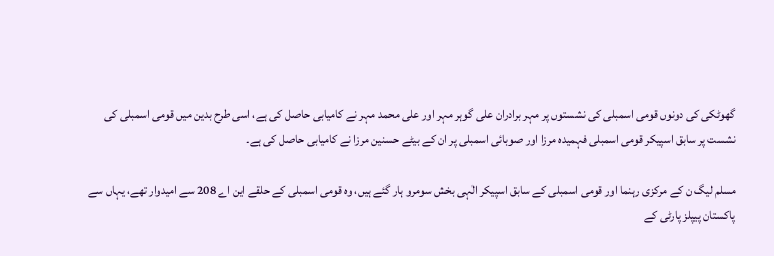گھوٹکی کی دونوں قومی اسمبلی کی نشستوں پر مہر برادران علی گوہر مہر اور علی محمد مہر نے کامیابی حاصل کی ہے، اسی طرح بدین میں قومی اسمبلی کی نشست پر سابق اسپیکر قومی اسمبلی فہمیدہ مرزا اور صوبائی اسمبلی پر ان کے بیٹے حسنین مرزا نے کامیابی حاصل کی ہے۔

مسلم لیگ ن کے مرکزی رہنما اور قومی اسمبلی کے سابق اسپیکر الٰہی بخش سومرو ہار گئے ہیں، وہ قومی اسمبلی کے حلقے این اے 208 سے امیدوار تھے، یہاں سے پاکستان پیپلز پارٹی کے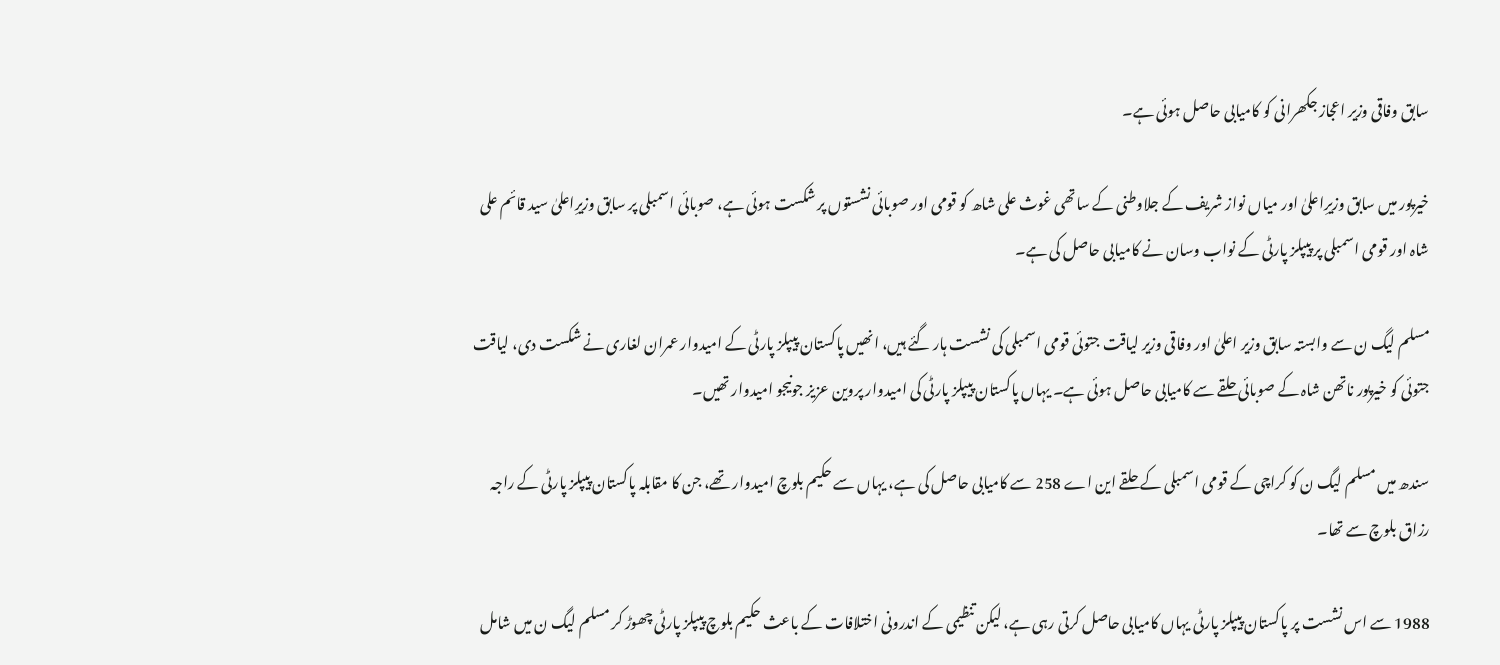سابق وفاقی وزیر اعجاز جکھرانی کو کامیابی حاصل ہوئی ہے۔

خیرپور میں سابق وزیرِاعلیٰ اور میاں نواز شریف کے جلاوطنی کے ساتھی غوث علی شاھ کو قومی اور صوبائی نشستوں پر شکست ہوئی ہے، صوبائی اسمبلی پر سابق وزیرِاعلیٰ سید قائم علی شاہ اور قومی اسمبلی پر پیپلز پارٹی کے نواب وسان نے کامیابی حاصل کی ہے۔

مسلم لیگ ن سے وابستہ سابق وزیر اعلیٰ اور وفاقی وزیر لیاقت جتوئی قومی اسمبلی کی نشست ہار گئے ہیں، انھیں پاکستان پیپلز پارٹی کے امیدوار عمران لغاری نے شکست دی، لیاقت جتوئی کو خیرپور ناتھن شاہ کے صوبائی حلقے سے کامیابی حاصل ہوئی ہے۔ یہاں پاکستان پیپلز پارٹی کی امیدوار پروین عزیز جونیجو امیدوار تھیں۔

سندھ میں مسلم لیگ ن کو کراچی کے قومی اسمبلی کے حلقے این اے 258 سے کامیابی حاصل کی ہے، یہاں سے حکیم بلوچ امیدوار تھے، جن کا مقابلہ پاکستان پیپلز پارٹی کے راجہ رزاق بلوچ سے تھا۔

1988 سے اس نشست پر پاکستان پیپلز پارٹی یہاں کامیابی حاصل کرتی رہی ہے، لیکن تنظیمی کے اندرونی اختلافات کے باعث حکیم بلوچ پیپلز پارٹی چھوڑ کر مسلم لیگ ن میں شامل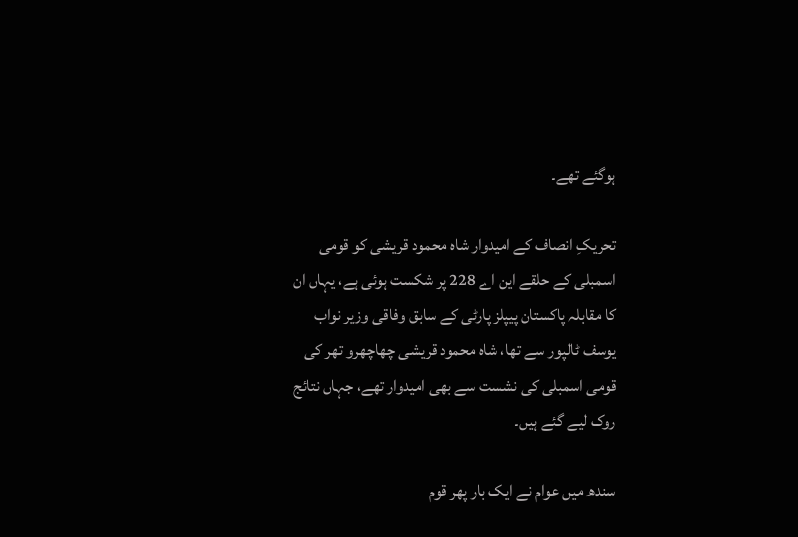ہوگئے تھے۔

تحریکِ انصاف کے امیدوار شاہ محمود قریشی کو قومی اسمبلی کے حلقے این اے 228 پر شکست ہوئی ہے، یہاں ان کا مقابلہ پاکستان پیپلز پارٹی کے سابق وفاقی وزیر نواب یوسف ٹالپور سے تھا، شاہ محمود قریشی چھاچھرو تھر کی قومی اسمبلی کی نشست سے بھی امیدوار تھے، جہاں نتائج روک لیے گئے ہیں۔

سندھ میں عوام نے ایک بار پھر قوم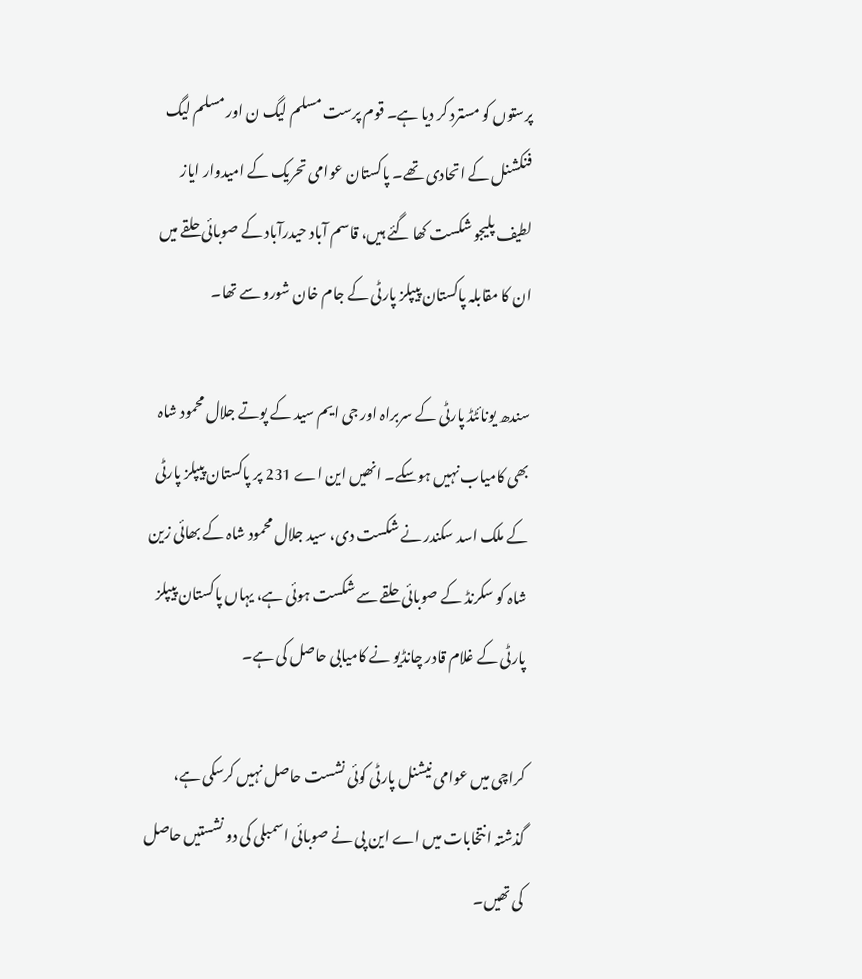پرستوں کو مسترد کر دیا ہے۔ قوم پرست مسلم لیگ ن اور مسلم لیگ فنکشنل کے اتحادی تھے۔ پاکستان عوامی تحریک کے امیدوار ایاز لطیف پلیجو شکست کھا گئے ہیں، قاسم آباد حیدرآباد کے صوبائی حلقے میں ان کا مقابلہ پاکستان پیپلز پارٹی کے جام خان شورو سے تھا۔

سندھ یونائٹڈ پارٹی کے سربراہ اور جی ایم سید کے پوتے جلال محمود شاہ بھی کامیاب نہیں ہوسکے۔ انھیں این اے 231 پر پاکستان پیپلز پارٹی کے ملک اسد سکندر نے شکست دی، سید جلال محمود شاہ کے بھائی زین شاہ کو سکرنڈ کے صوبائی حلقے سے شکست ہوئی ہے، یہاں پاکستان پیپلز پارٹی کے غلام قادر چانڈیو نے کامیابی حاصل کی ہے۔

کراچی میں عوامی نیشنل پارٹی کوئی نشست حاصل نہیں کرسکی ہے، گذشتہ انتخابات میں اے این پی نے صوبائی اسمبلی کی دو نشستیں حاصل کی تھیں۔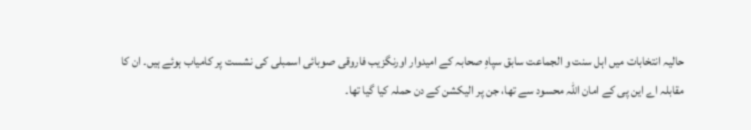حالیہ انتخابات میں اہل سنت و الجماعت سابق سپاہِ صحابہ کے امیدوار اورنگزیب فاروقی صوبائی اسمبلی کی نشست پر کامیاب ہوئے ہیں۔ ان کا مقابلہ اے این پی کے امان اللہ محسود سے تھا، جن پر الیکشن کے دن حملہ کیا گیا تھا۔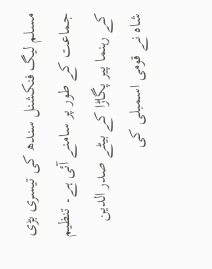مسلم لیگ فنکشنل سندھ کی تیسری بڑی جماعت کے طور پر سامنے آئی ہے۔ تنظیم کے رہنما پیر پگاڑا کے بیٹے صدر الدین شاہ نے قومی اسمبلی کی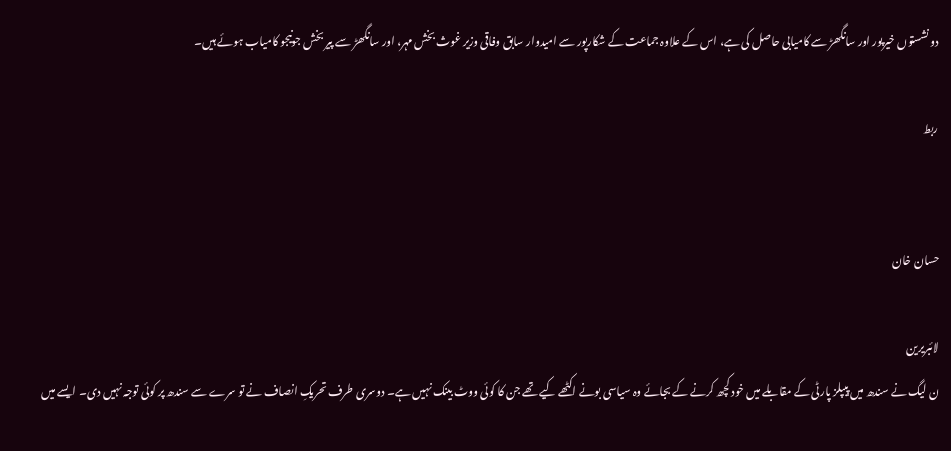دو نشستوں خیرپور اور سانگھڑ سے کامیابی حاصل کی ہے، اس کے علاوہ جماعت کے شکارپور سے امیدوار سابق وفاقی وزیر غوث بخش مہر، اور سانگھڑ سے پیر بخش جونیجو کامیاب ہوئے ہیں۔

ربط


حسان خان

لائبریرین
ن لیگ نے سندھ میں پیپلز پارٹی کے مقابلے میں خود کچھ کرنے کے بجائے وہ سیاسی بونے اکٹھے کیے تھے جن کا کوئی ووٹ بینک نہیں ہے۔ دوسری طرف تحریکِ انصاف نے تو سرے سے سندھ پر کوئی توجہ نہیں دی۔ ایسے میں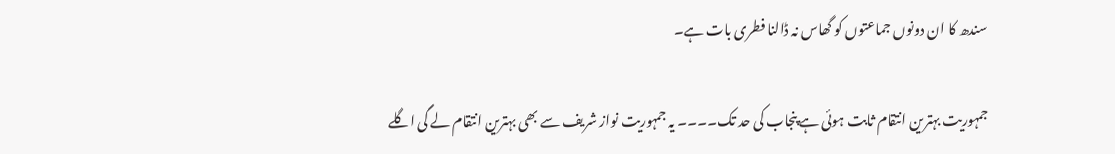سندھ کا ان دونوں جماعتوں کو گھاس نہ ڈالنا فطری بات ہے۔

جمہوریت بہترین انتقام ثابت ہوئی ہے پنجاب کی حد تک۔۔۔۔ یہ جمہوریت نواز شریف سے بھی بہترین انتقام لے گی اگلے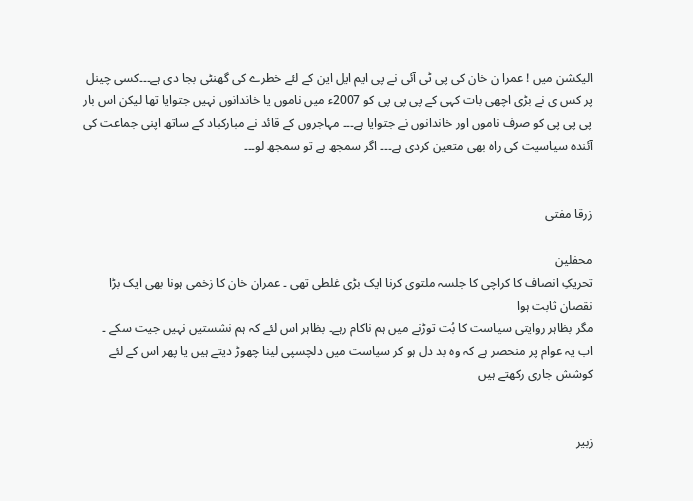الیکشن میں ! عمرا ن خان کی پی ٹی آئی نے پی ایم ایل این کے لئے خطرے کی گھنٹی بجا دی ہے۔۔۔کسی چینل پر کس ی نے بڑی اچھی بات کہی کے پی پی پی کو 2007ء میں ناموں یا خاندانوں نہیں جتوایا تھا لیکن اس بار پی پی پی کو صرف ناموں اور خاندانوں نے جتوایا ہے۔۔۔ مہاجروں کے قائد نے مبارکباد کے ساتھ اپنی جماعت کی آئندہ سیاسیت کی راہ بھی متعین کردی ہے۔۔۔ اگر سمجھ ہے تو سمجھ لو۔۔۔


زرقا مفتی

محفلین
تحریکِ انصاف کا کراچی کا جلسہ ملتوی کرنا ایک بڑی غلطی تھی ۔ عمران خان کا زخمی ہونا بھی ایک بڑا نقصان ثابت ہوا
مگر بظاہر روایتی سیاست کا بُت توڑنے میں ہم ناکام رہے۔ بظاہر اس لئے کہ ہم نشستیں نہیں جیت سکے ۔
اب یہ عوام پر منحصر ہے کہ وہ بد دل ہو کر سیاست میں دلچسپی لینا چھوڑ دیتے ہیں یا پھر اس کے لئے کوشش جاری رکھتے ہیں


زبیر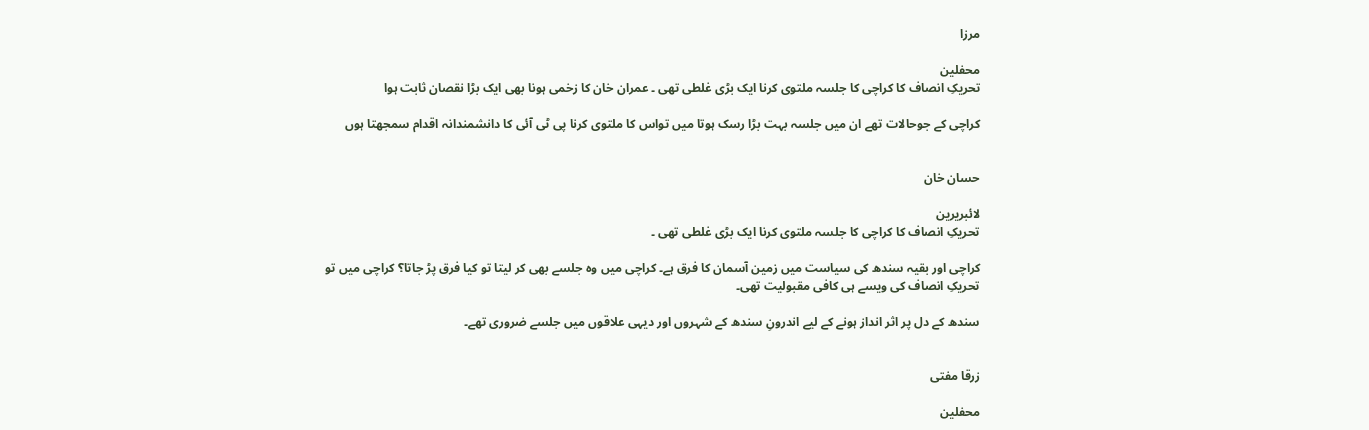مرزا

محفلین
تحریکِ انصاف کا کراچی کا جلسہ ملتوی کرنا ایک بڑی غلطی تھی ۔ عمران خان کا زخمی ہونا بھی ایک بڑا نقصان ثابت ہوا

کراچی کے جوحالات تھے ان میں جلسہ بہت بڑا رسک ہوتا میں تواس کا ملتوی کرنا پی ٹی آئی کا دانشمندانہ اقدام سمجھتا ہوں


حسان خان

لائبریرین
تحریکِ انصاف کا کراچی کا جلسہ ملتوی کرنا ایک بڑی غلطی تھی ۔

کراچی اور بقیہ سندھ کی سیاست میں زمین آسمان کا فرق ہے۔ کراچی میں وہ جلسے بھی کر لیتا تو کیا فرق پڑ جاتا؟ کراچی میں تو تحریکِ انصاف کی ویسے ہی کافی مقبولیت تھی۔

سندھ کے دل پر اثر انداز ہونے کے لیے اندرونِ سندھ کے شہروں اور دیہی علاقوں میں جلسے ضروری تھے۔


زرقا مفتی

محفلین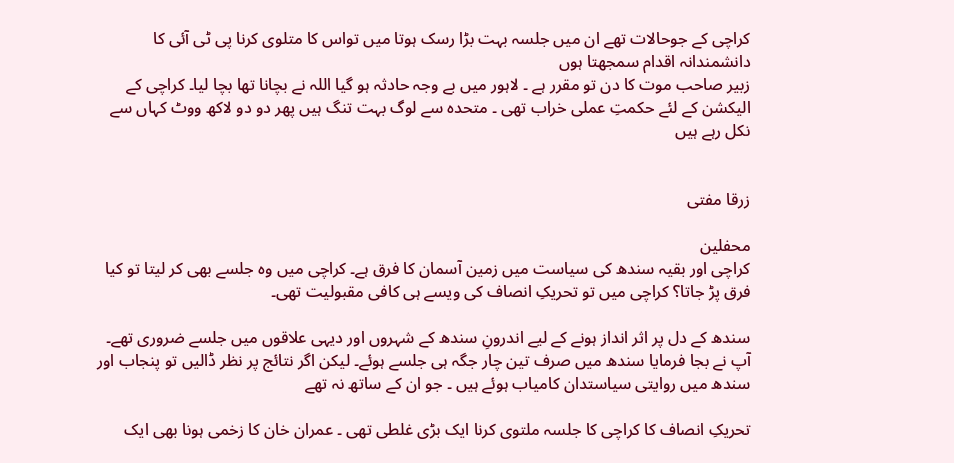کراچی کے جوحالات تھے ان میں جلسہ بہت بڑا رسک ہوتا میں تواس کا متلوی کرنا پی ٹی آئی کا دانشمندانہ اقدام سمجھتا ہوں
زبیر صاحب موت کا دن تو مقرر ہے ۔ لاہور میں بے وجہ حادثہ ہو گیا اللہ نے بچانا تھا بچا لیا۔ کراچی کے الیکشن کے لئے حکمتِ عملی خراب تھی ۔ متحدہ سے لوگ بہت تنگ ہیں پھر دو دو لاکھ ووٹ کہاں سے نکل رہے ہیں


زرقا مفتی

محفلین
کراچی اور بقیہ سندھ کی سیاست میں زمین آسمان کا فرق ہے۔ کراچی میں وہ جلسے بھی کر لیتا تو کیا فرق پڑ جاتا؟ کراچی میں تو تحریکِ انصاف کی ویسے ہی کافی مقبولیت تھی۔

سندھ کے دل پر اثر انداز ہونے کے لیے اندرونِ سندھ کے شہروں اور دیہی علاقوں میں جلسے ضروری تھے۔
آپ نے بجا فرمایا سندھ میں صرف تین چار جگہ ہی جلسے ہوئے۔ لیکن اگر نتائج پر نظر ڈالیں تو پنجاب اور سندھ میں روایتی سیاستدان کامیاب ہوئے ہیں ۔ جو ان کے ساتھ نہ تھے

تحریکِ انصاف کا کراچی کا جلسہ ملتوی کرنا ایک بڑی غلطی تھی ۔ عمران خان کا زخمی ہونا بھی ایک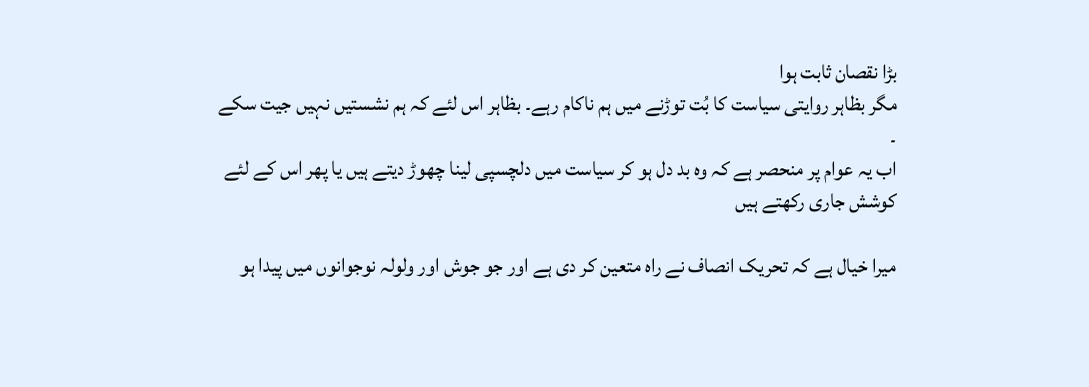بڑا نقصان ثابت ہوا
مگر بظاہر روایتی سیاست کا بُت توڑنے میں ہم ناکام رہے۔ بظاہر اس لئے کہ ہم نشستیں نہیں جیت سکے ۔
اب یہ عوام پر منحصر ہے کہ وہ بد دل ہو کر سیاست میں دلچسپی لینا چھوڑ دیتے ہیں یا پھر اس کے لئے کوشش جاری رکھتے ہیں

میرا خیال ہے کہ تحریک انصاف نے راہ متعین کر دی ہے اور جو جوش اور ولولہ نوجوانوں میں پیدا ہو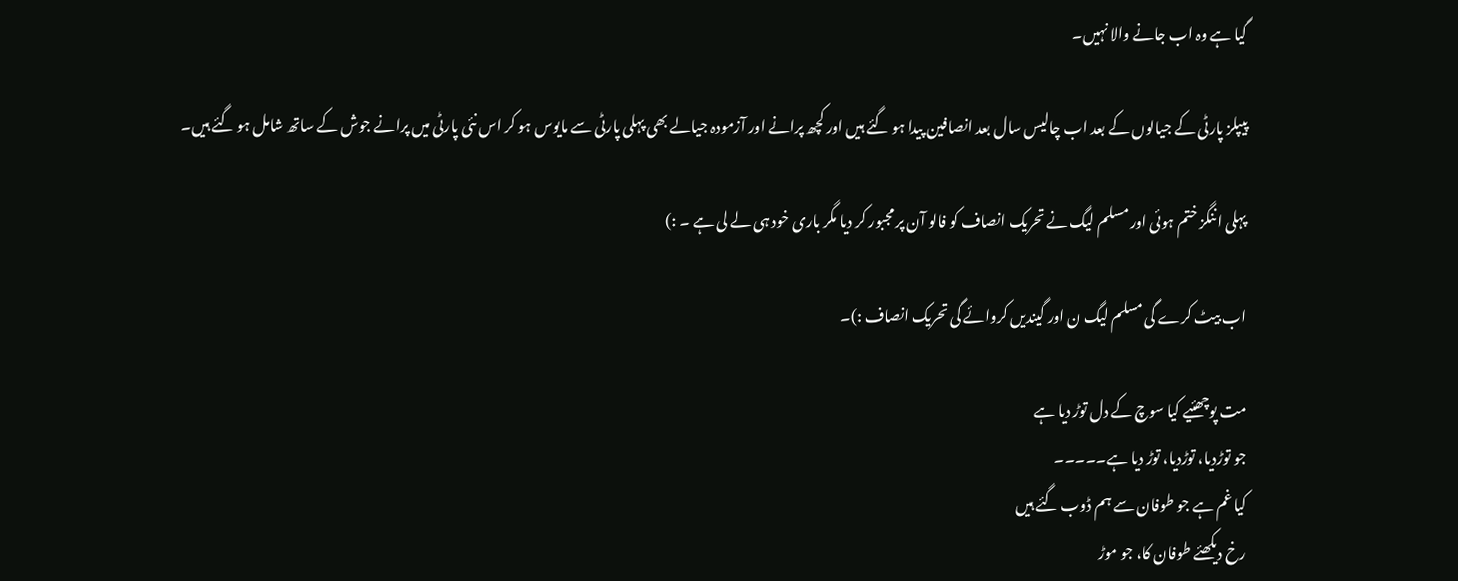گیا ہے وہ اب جانے والا نہیں۔

پیپلز پارٹی کے جیالوں کے بعد اب چالیس سال بعد انصافین پیدا ہو گئے ہیں اور کچھ پرانے اور آزمودہ جیالے بھی پہلی پارٹی سے مایوس ہو کر اس نئی پارٹی میں پرانے جوش کے ساتھ شامل ہو گئے ہیں۔

پہلی اننگز ختم ہوئی اور مسلم لیگ نے تحریک انصاف کو فالو آن پر مجبور کر دیا مگر باری خود ہی لے لی ہے ۔ :)

اب بیٹ کرے گی مسلم لیگ ن اور گیندیں کروائے گی تحریک انصاف :)۔

مت پوچھئیے کیا سوچ کے دل توڑ دیا ہے
جو توڑدیا، توڑدیا، توڑ دیا ہے۔۔۔۔۔
کیا غم ہے جو طوفان سے ہم ڈوب گئے ہیں
رخ دیکھئے طوفان کا، جو موڑ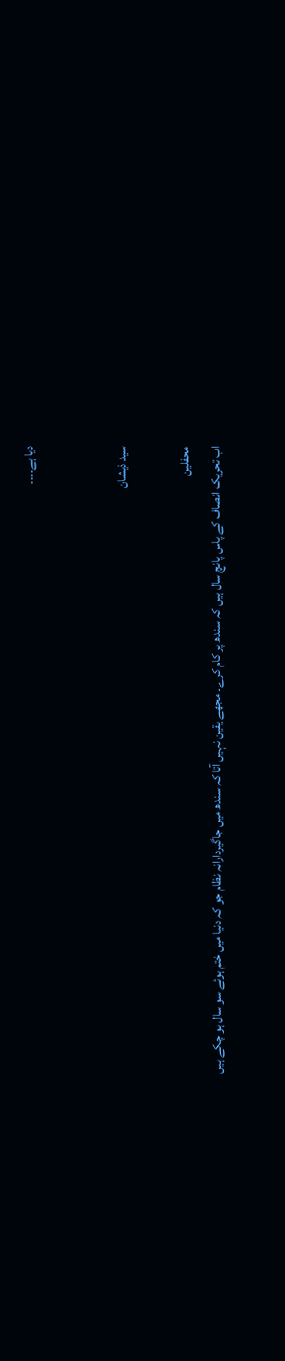دیا ہے۔۔۔۔


سید ذیشان

محفلین
اب تحریک انصاف کے پاس پانچ سال ہیں کہ سندھ پر کام کرے۔ مجھے یقین نہیں آتا کہ سندھ میں جاگیردارانہ نظام جو کہ دنیا میں ختم ہوئے سو سال ہو چکے ہیں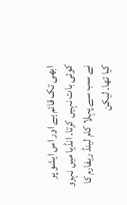ابھی تک قائم ہے اور اس ایشو پر کوئی بات نہیں کرتا۔ انڈیا میں نہرو نے سب سے پہلا کام لینڈ ریفارم کا کیا تھا۔ لیکن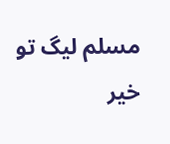مسلم لیگ تو خیر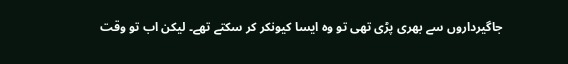جاگیرداروں سے بھری پڑی تھی تو وہ ایسا کیونکر کر سکتے تھے۔ لیکن اب تو وقت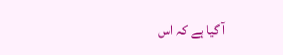آ گیا ہے کہ اس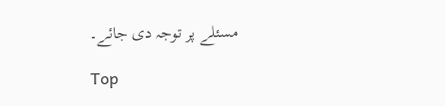مسئلے پر توجہ دی جائے۔

Top